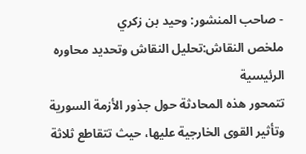- صاحب المنشور: وحيد بن زكري
ملخص النقاش:تحليل النقاش وتحديد محاوره الرئيسية
تتمحور هذه المحادثة حول جذور الأزمة السورية وتأثير القوى الخارجية عليها، حيث تتقاطع ثلاثة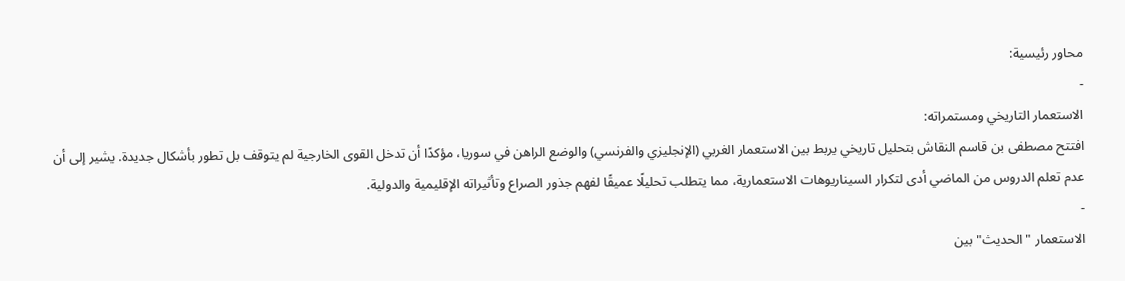محاور رئيسية:
-
الاستعمار التاريخي ومستمراته:
افتتح مصطفى بن قاسم النقاش بتحليل تاريخي يربط بين الاستعمار الغربي (الإنجليزي والفرنسي) والوضع الراهن في سوريا، مؤكدًا أن تدخل القوى الخارجية لم يتوقف بل تطور بأشكال جديدة. يشير إلى أن عدم تعلم الدروس من الماضي أدى لتكرار السيناريوهات الاستعمارية، مما يتطلب تحليلًا عميقًا لفهم جذور الصراع وتأثيراته الإقليمية والدولية.
-
الاستعمار "الحديث" بين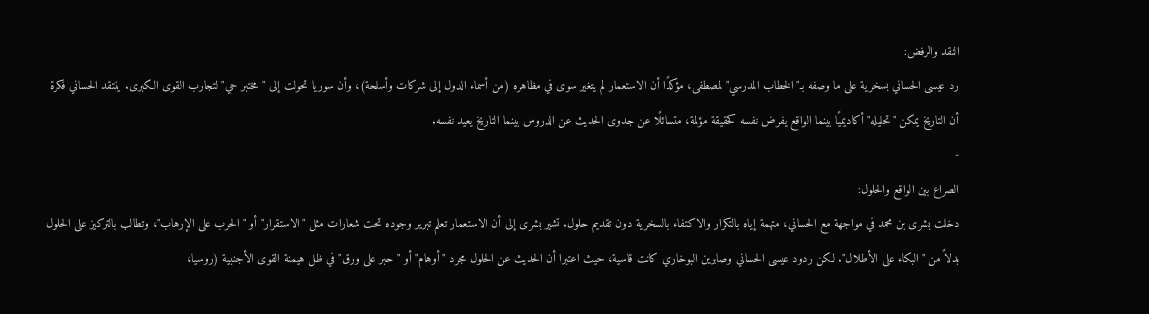النقد والرفض:
رد عيسى الحساني بسخرية على ما وصفه بـ"الخطاب المدرسي" لمصطفى، مؤكدًا أن الاستعمار لم يتغير سوى في مظاهره (من أسماء الدول إلى شركات وأسلحة)، وأن سوريا تحولت إلى "مختبر حي" لتجارب القوى الكبرى. ينتقد الحساني فكرة أن التاريخ يمكن "تحليله" أكاديميًا بينما الواقع يفرض نفسه كحقيقة مؤلمة، متسائلًا عن جدوى الحديث عن الدروس بينما التاريخ يعيد نفسه.
-
الصراع بين الواقع والحلول:
دخلت بشرى بن محمد في مواجهة مع الحساني، متهمة إياه بالتكرار والاكتفاء بالسخرية دون تقديم حلول. تشير بشرى إلى أن الاستعمار تعلم تبرير وجوده تحت شعارات مثل "الاستقرار" أو "الحرب على الإرهاب"، وتطالب بالتركيز على الحلول بدلاً من "البكاء على الأطلال". لكن ردود عيسى الحساني وصابرين البوخاري كانت قاسية، حيث اعتبرا أن الحديث عن الحلول مجرد "أوهام" أو "حبر على ورق" في ظل هيمنة القوى الأجنبية (روسيا،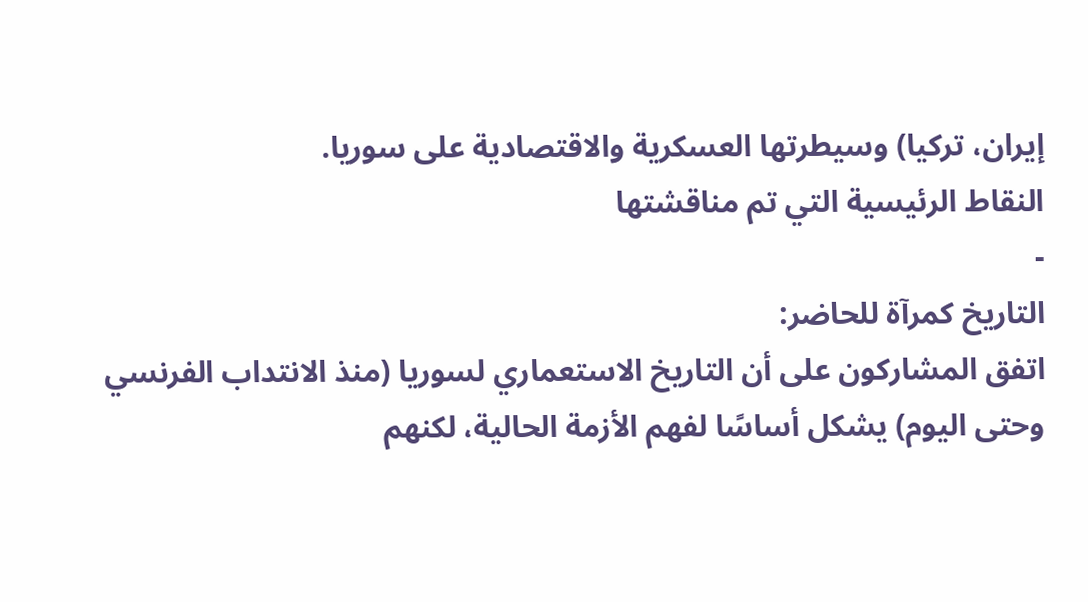إيران، تركيا) وسيطرتها العسكرية والاقتصادية على سوريا.
النقاط الرئيسية التي تم مناقشتها
-
التاريخ كمرآة للحاضر:
اتفق المشاركون على أن التاريخ الاستعماري لسوريا (منذ الانتداب الفرنسي وحتى اليوم) يشكل أساسًا لفهم الأزمة الحالية، لكنهم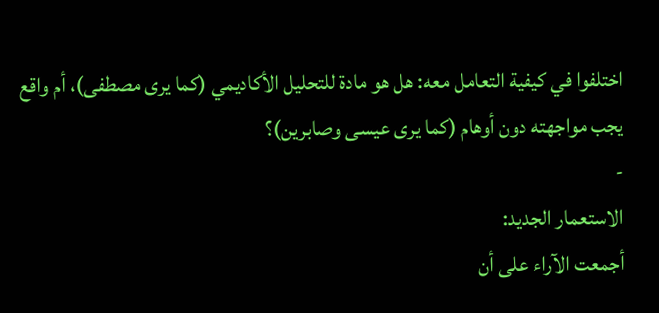اختلفوا في كيفية التعامل معه: هل هو مادة للتحليل الأكاديمي (كما يرى مصطفى)، أم واقع يجب مواجهته دون أوهام (كما يرى عيسى وصابرين)؟
-
الاستعمار الجديد:
أجمعت الآراء على أن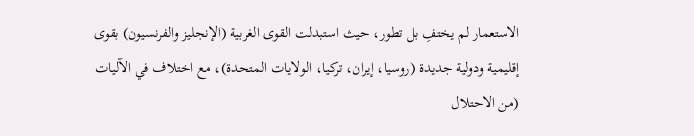الاستعمار لم يختفِ بل تطور، حيث استبدلت القوى الغربية (الإنجليز والفرنسيون) بقوى إقليمية ودولية جديدة (روسيا، إيران، تركيا، الولايات المتحدة)، مع اختلاف في الآليات (من الاحتلال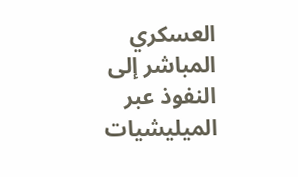العسكري المباشر إلى النفوذ عبر الميليشيات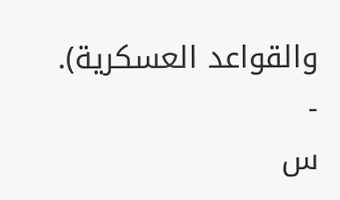والقواعد العسكرية).
-
س